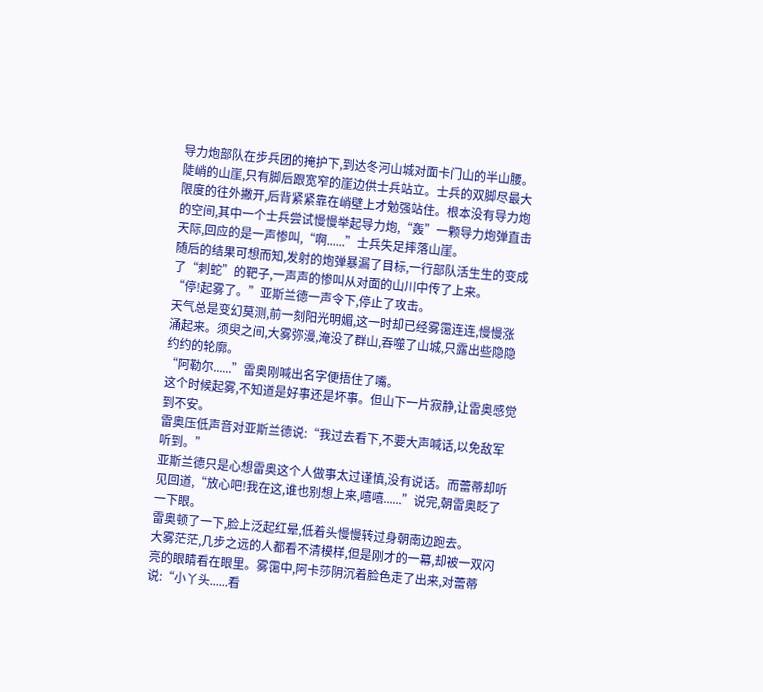导力炮部队在步兵团的掩护下,到达冬河山城对面卡门山的半山腰。陡峭的山崖,只有脚后跟宽窄的崖边供士兵站立。士兵的双脚尽最大限度的往外撇开,后背紧紧靠在峭壁上才勉强站住。根本没有导力炮的空间,其中一个士兵尝试慢慢举起导力炮,“轰”一颗导力炮弹直击天际,回应的是一声惨叫,“啊......”士兵失足摔落山崖。
随后的结果可想而知,发射的炮弹暴漏了目标,一行部队活生生的变成了“刺蛇”的靶子,一声声的惨叫从对面的山川中传了上来。
“停!起雾了。”亚斯兰德一声令下,停止了攻击。
天气总是变幻莫测,前一刻阳光明媚,这一时却已经雾霭连连,慢慢涨涌起来。须臾之间,大雾弥漫,淹没了群山,吞噬了山城,只露出些隐隐约约的轮廓。
“阿勒尔......”雷奥刚喊出名字便捂住了嘴。
这个时候起雾,不知道是好事还是坏事。但山下一片寂静,让雷奥感觉到不安。
雷奥压低声音对亚斯兰德说:“我过去看下,不要大声喊话,以免敌军听到。”
亚斯兰德只是心想雷奥这个人做事太过谨慎,没有说话。而蕾蒂却听见回道,“放心吧!我在这,谁也别想上来,嘻嘻......”说完,朝雷奥眨了一下眼。
雷奥顿了一下,脸上泛起红晕,低着头慢慢转过身朝南边跑去。
大雾茫茫,几步之远的人都看不清模样,但是刚才的一幕,却被一双闪亮的眼睛看在眼里。雾霭中,阿卡莎阴沉着脸色走了出来,对蕾蒂说:“小丫头......看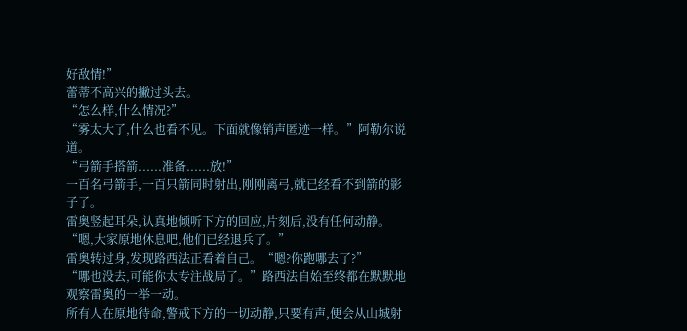好敌情!”
蕾蒂不高兴的撇过头去。
“怎么样,什么情况?”
“雾太大了,什么也看不见。下面就像销声匿迹一样。”阿勒尔说道。
“弓箭手搭箭......准备......放!”
一百名弓箭手,一百只箭同时射出,刚刚离弓,就已经看不到箭的影子了。
雷奥竖起耳朵,认真地倾听下方的回应,片刻后,没有任何动静。
“嗯,大家原地休息吧,他们已经退兵了。”
雷奥转过身,发现路西法正看着自己。“嗯?你跑哪去了?”
“哪也没去,可能你太专注战局了。”路西法自始至终都在默默地观察雷奥的一举一动。
所有人在原地待命,警戒下方的一切动静,只要有声,便会从山城射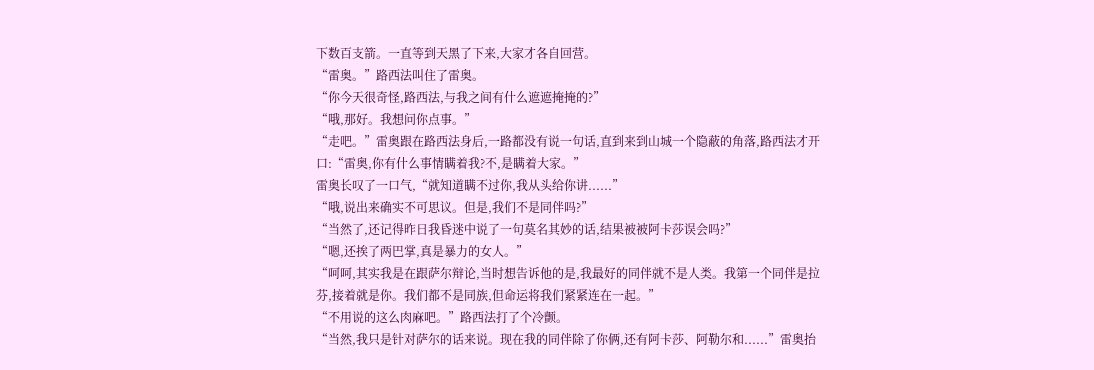下数百支箭。一直等到天黑了下来,大家才各自回营。
“雷奥。”路西法叫住了雷奥。
“你今天很奇怪,路西法,与我之间有什么遮遮掩掩的?”
“哦,那好。我想问你点事。”
“走吧。”雷奥跟在路西法身后,一路都没有说一句话,直到来到山城一个隐蔽的角落,路西法才开口:“雷奥,你有什么事情瞒着我?不,是瞒着大家。”
雷奥长叹了一口气,“就知道瞒不过你,我从头给你讲......”
“哦,说出来确实不可思议。但是,我们不是同伴吗?”
“当然了,还记得昨日我昏迷中说了一句莫名其妙的话,结果被被阿卡莎误会吗?”
“嗯,还挨了两巴掌,真是暴力的女人。”
“呵呵,其实我是在跟萨尔辩论,当时想告诉他的是,我最好的同伴就不是人类。我第一个同伴是拉芬,接着就是你。我们都不是同族,但命运将我们紧紧连在一起。”
“不用说的这么肉麻吧。”路西法打了个冷颤。
“当然,我只是针对萨尔的话来说。现在我的同伴除了你俩,还有阿卡莎、阿勒尔和......”雷奥抬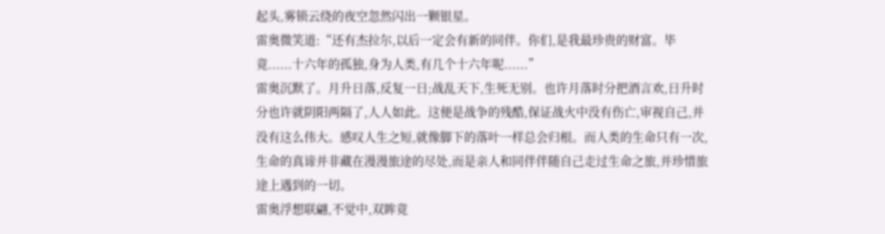起头,雾锁云绕的夜空忽然闪出一颗银星。
雷奥微笑道:“还有杰拉尔,以后一定会有新的同伴。你们,是我最珍贵的财富。毕竟......十六年的孤独,身为人类,有几个十六年呢......”
雷奥沉默了。月升日落,反复一日;战乱天下,生死无别。也许月落时分把酒言欢,日升时分也许就阴阳两隔了,人人如此。这便是战争的残酷,保证战火中没有伤亡,审视自己,并没有这么伟大。感叹人生之短,就像脚下的落叶一样总会归根。而人类的生命只有一次,生命的真谛并非藏在漫漫旅途的尽处,而是亲人和同伴伴随自己走过生命之旅,并珍惜旅途上遇到的一切。
雷奥浮想联翩,不觉中,双眸竟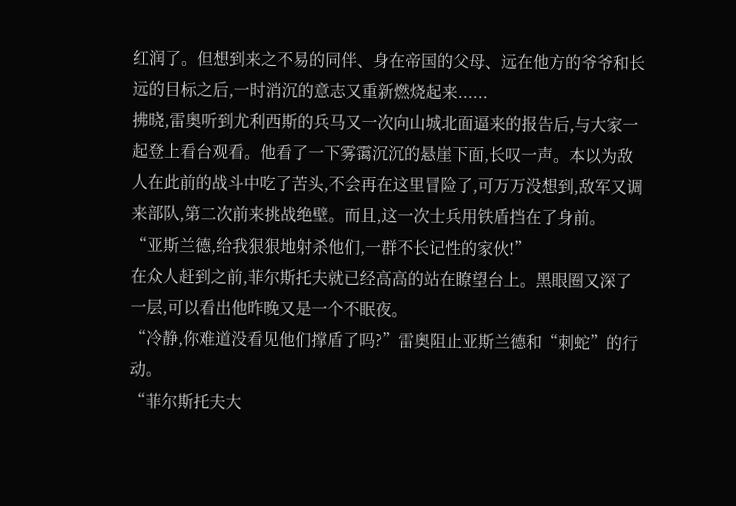红润了。但想到来之不易的同伴、身在帝国的父母、远在他方的爷爷和长远的目标之后,一时消沉的意志又重新燃烧起来......
拂晓,雷奥听到尤利西斯的兵马又一次向山城北面逼来的报告后,与大家一起登上看台观看。他看了一下雾霭沉沉的悬崖下面,长叹一声。本以为敌人在此前的战斗中吃了苦头,不会再在这里冒险了,可万万没想到,敌军又调来部队,第二次前来挑战绝壁。而且,这一次士兵用铁盾挡在了身前。
“亚斯兰德,给我狠狠地射杀他们,一群不长记性的家伙!”
在众人赶到之前,菲尔斯托夫就已经高高的站在瞭望台上。黑眼圈又深了一层,可以看出他昨晚又是一个不眠夜。
“冷静,你难道没看见他们撑盾了吗?”雷奥阻止亚斯兰德和“刺蛇”的行动。
“菲尔斯托夫大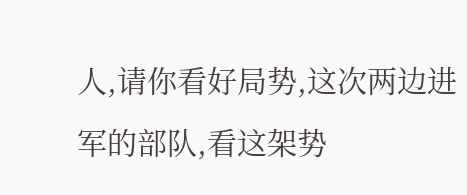人,请你看好局势,这次两边进军的部队,看这架势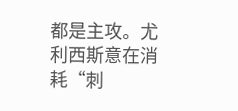都是主攻。尤利西斯意在消耗“刺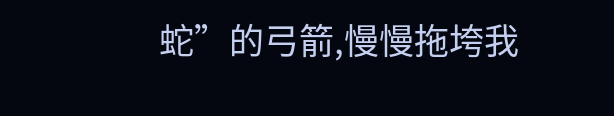蛇”的弓箭,慢慢拖垮我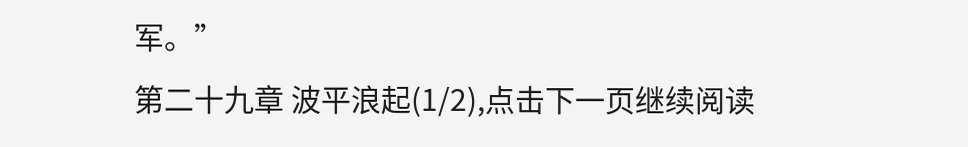军。”
第二十九章 波平浪起(1/2),点击下一页继续阅读